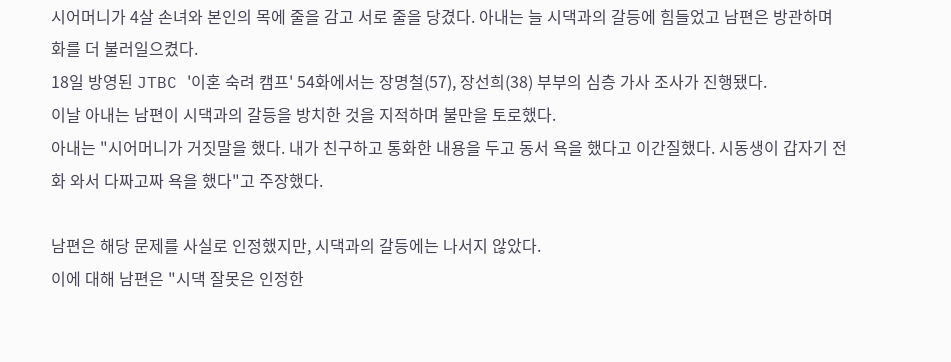시어머니가 4살 손녀와 본인의 목에 줄을 감고 서로 줄을 당겼다. 아내는 늘 시댁과의 갈등에 힘들었고 남편은 방관하며 화를 더 불러일으켰다.
18일 방영된 JTBC '이혼 숙려 캠프' 54화에서는 장명철(57), 장선희(38) 부부의 심층 가사 조사가 진행됐다.
이날 아내는 남편이 시댁과의 갈등을 방치한 것을 지적하며 불만을 토로했다.
아내는 "시어머니가 거짓말을 했다. 내가 친구하고 통화한 내용을 두고 동서 욕을 했다고 이간질했다. 시동생이 갑자기 전화 와서 다짜고짜 욕을 했다"고 주장했다.

남편은 해당 문제를 사실로 인정했지만, 시댁과의 갈등에는 나서지 않았다.
이에 대해 남편은 "시댁 잘못은 인정한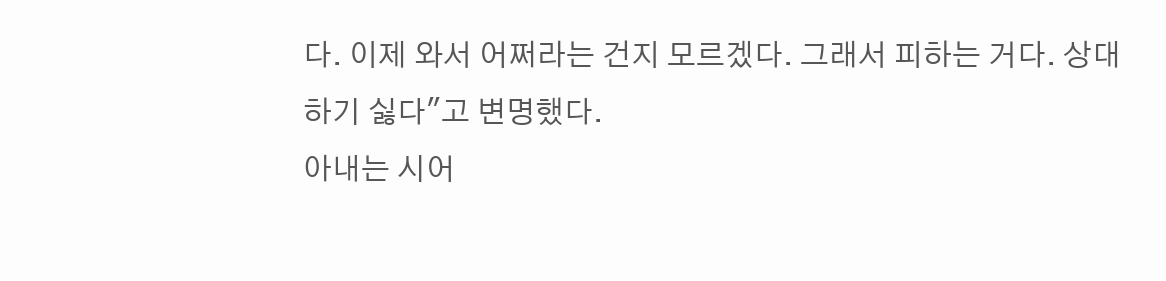다. 이제 와서 어쩌라는 건지 모르겠다. 그래서 피하는 거다. 상대하기 싫다"고 변명했다.
아내는 시어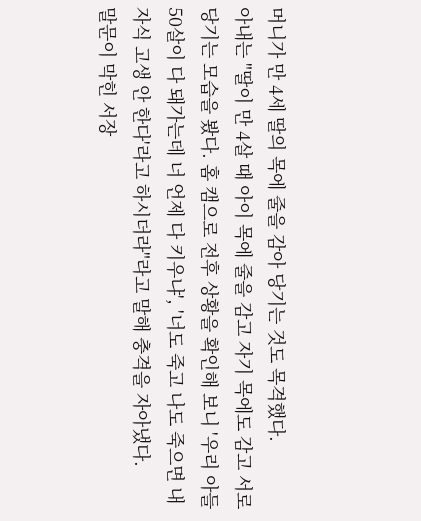머니가 만 4세 딸의 목에 줄을 감아 당기는 것도 목격했다.
아내는 "딸이 만 4살 때 아이 목에 줄을 감고 자기 목에도 감고 서로 당기는 모습을 봤다. 홈 캠으로 전후 상황을 확인해 보니 '우리 아들 50살이 다 돼가는데 너 언제 다 키우냐', '너도 죽고 나도 죽으면 내 자식 고생 안 한다'라고 하시더라"라고 말해 충격을 자아냈다.
말문이 막힌 서장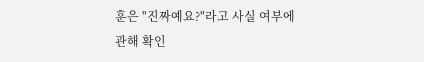훈은 "진짜예요?"라고 사실 여부에 관해 확인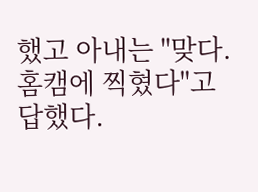했고 아내는 "맞다. 홈캠에 찍혔다"고 답했다.